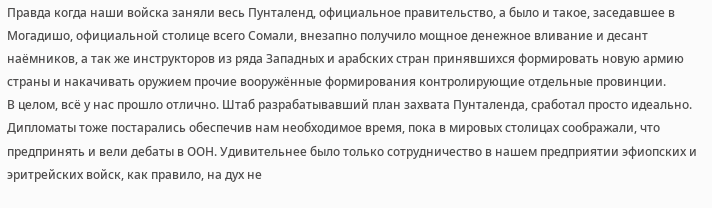Правда когда наши войска заняли весь Пунталенд, официальное правительство, а было и такое, заседавшее в Могадишо, официальной столице всего Сомали, внезапно получило мощное денежное вливание и десант наёмников, а так же инструкторов из ряда Западных и арабских стран принявшихся формировать новую армию страны и накачивать оружием прочие вооружённые формирования контролирующие отдельные провинции.
В целом, всё у нас прошло отлично. Штаб разрабатывавший план захвата Пунталенда, сработал просто идеально. Дипломаты тоже постарались обеспечив нам необходимое время, пока в мировых столицах соображали, что предпринять и вели дебаты в ООН. Удивительнее было только сотрудничество в нашем предприятии эфиопских и эритрейских войск, как правило, на дух не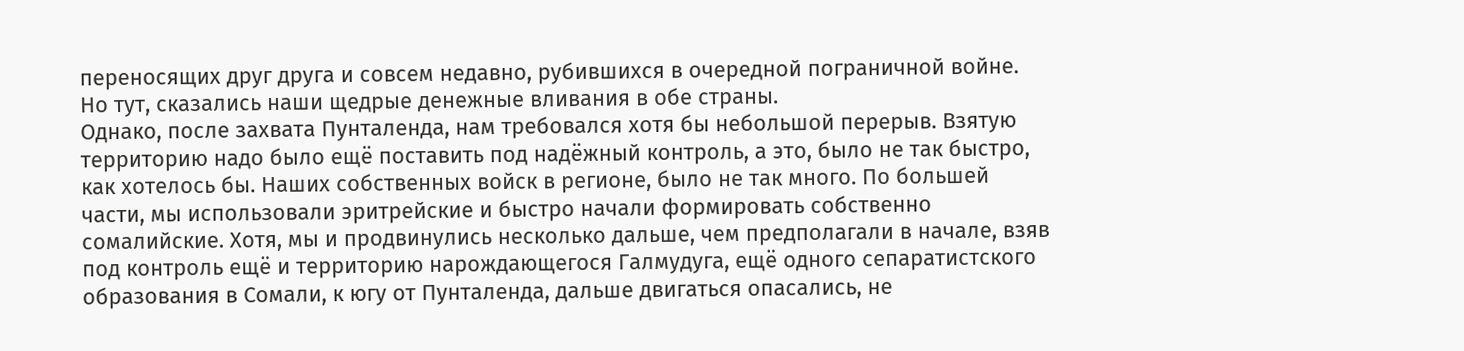переносящих друг друга и совсем недавно, рубившихся в очередной пограничной войне. Но тут, сказались наши щедрые денежные вливания в обе страны.
Однако, после захвата Пунталенда, нам требовался хотя бы небольшой перерыв. Взятую территорию надо было ещё поставить под надёжный контроль, а это, было не так быстро, как хотелось бы. Наших собственных войск в регионе, было не так много. По большей части, мы использовали эритрейские и быстро начали формировать собственно сомалийские. Хотя, мы и продвинулись несколько дальше, чем предполагали в начале, взяв под контроль ещё и территорию нарождающегося Галмудуга, ещё одного сепаратистского образования в Сомали, к югу от Пунталенда, дальше двигаться опасались, не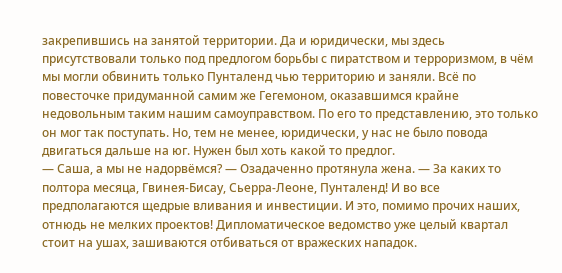закрепившись на занятой территории. Да и юридически, мы здесь присутствовали только под предлогом борьбы с пиратством и терроризмом, в чём мы могли обвинить только Пунталенд чью территорию и заняли. Всё по повесточке придуманной самим же Гегемоном, оказавшимся крайне недовольным таким нашим самоуправством. По его то представлению, это только он мог так поступать. Но, тем не менее, юридически, у нас не было повода двигаться дальше на юг. Нужен был хоть какой то предлог.
— Саша, а мы не надорвёмся? — Озадаченно протянула жена. — За каких то полтора месяца, Гвинея-Бисау, Сьерра-Леоне, Пунталенд! И во все предполагаются щедрые вливания и инвестиции. И это, помимо прочих наших, отнюдь не мелких проектов! Дипломатическое ведомство уже целый квартал стоит на ушах, зашиваются отбиваться от вражеских нападок.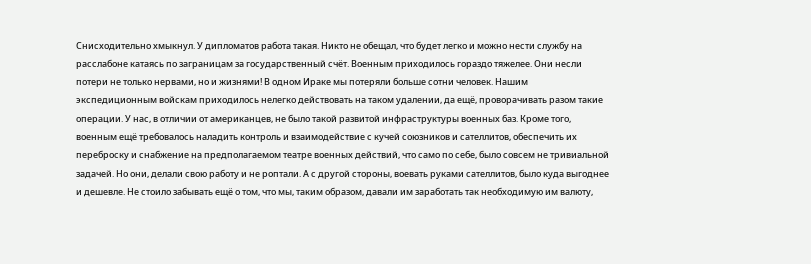Снисходительно хмыкнул. У дипломатов работа такая. Никто не обещал, что будет легко и можно нести службу на расслабоне катаясь по заграницам за государственный счёт. Военным приходилось гораздо тяжелее. Они несли потери не только нервами, но и жизнями! В одном Ираке мы потеряли больше сотни человек. Нашим экспедиционным войскам приходилось нелегко действовать на таком удалении, да ещё, проворачивать разом такие операции. У нас, в отличии от американцев, не было такой развитой инфраструктуры военных баз. Кроме того, военным ещё требовалось наладить контроль и взаимодействие с кучей союзников и сателлитов, обеспечить их переброску и снабжение на предполагаемом театре военных действий, что само по себе, было совсем не тривиальной задачей. Но они, делали свою работу и не роптали. А с другой стороны, воевать руками сателлитов, было куда выгоднее и дешевле. Не стоило забывать ещё о том, что мы, таким образом, давали им заработать так необходимую им валюту,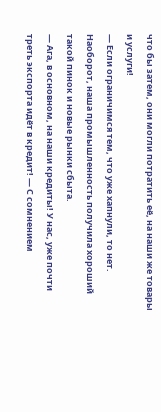что бы затем, они могли потратить её, на наши же товары и услуги!
— Если ограничимся тем, что уже хапнули, то нет. Наоборот, наша промышленность получила хороший такой пинок и новые рынки сбыта.
— Ага, в основном, на наши кредиты! У нас, уже почти треть экспорта идёт в кредит! — С сомнением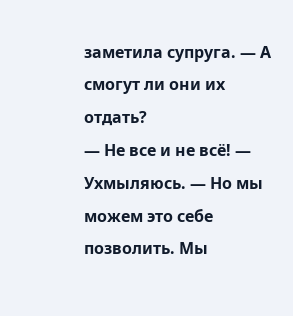заметила супруга. — А смогут ли они их отдать?
— Не все и не всё! — Ухмыляюсь. — Но мы можем это себе позволить. Мы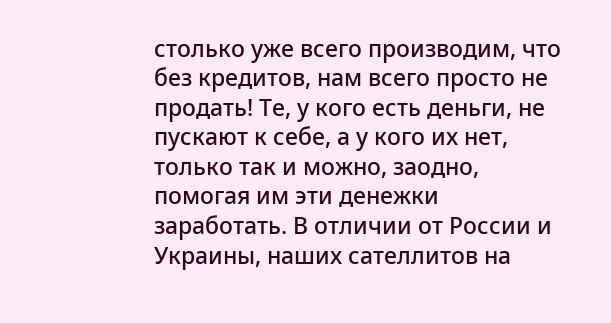столько уже всего производим, что без кредитов, нам всего просто не продать! Те, у кого есть деньги, не пускают к себе, а у кого их нет, только так и можно, заодно, помогая им эти денежки заработать. В отличии от России и Украины, наших сателлитов на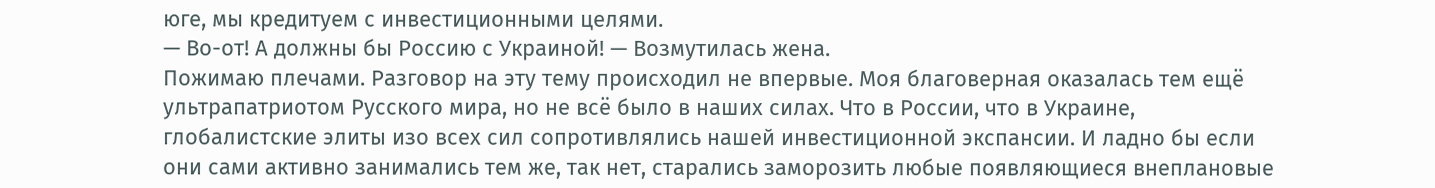юге, мы кредитуем с инвестиционными целями.
— Во-от! А должны бы Россию с Украиной! — Возмутилась жена.
Пожимаю плечами. Разговор на эту тему происходил не впервые. Моя благоверная оказалась тем ещё ультрапатриотом Русского мира, но не всё было в наших силах. Что в России, что в Украине, глобалистские элиты изо всех сил сопротивлялись нашей инвестиционной экспансии. И ладно бы если они сами активно занимались тем же, так нет, старались заморозить любые появляющиеся внеплановые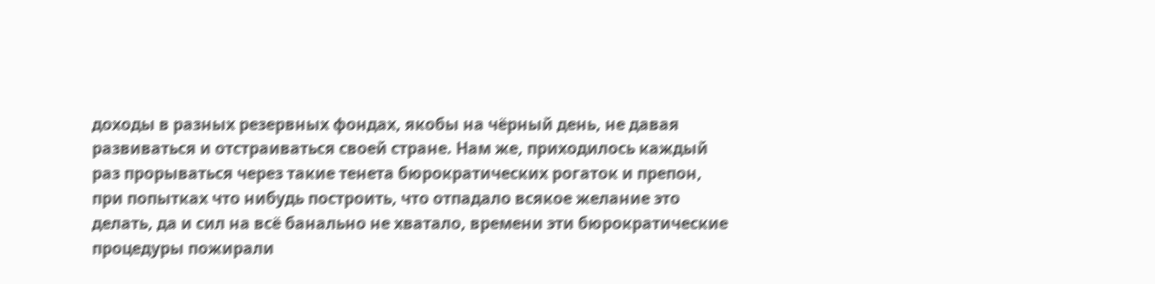доходы в разных резервных фондах, якобы на чёрный день, не давая развиваться и отстраиваться своей стране. Нам же, приходилось каждый раз прорываться через такие тенета бюрократических рогаток и препон, при попытках что нибудь построить, что отпадало всякое желание это делать, да и сил на всё банально не хватало, времени эти бюрократические процедуры пожирали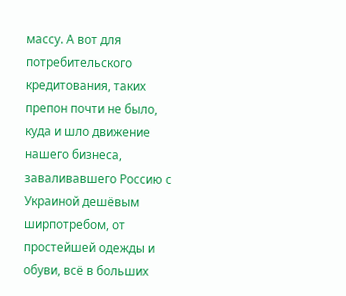массу. А вот для потребительского кредитования, таких препон почти не было, куда и шло движение нашего бизнеса, заваливавшего Россию с Украиной дешёвым ширпотребом, от простейшей одежды и обуви, всё в больших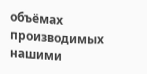объёмах производимых нашими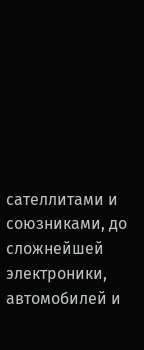сателлитами и союзниками, до сложнейшей электроники, автомобилей и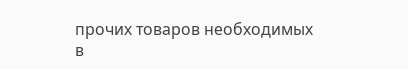прочих товаров необходимых в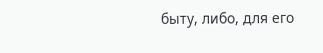быту, либо, для его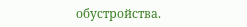обустройства.